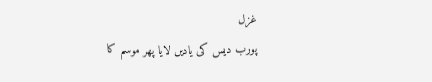غزل
پورب دیس کی یادیں لایا پھر موسم کا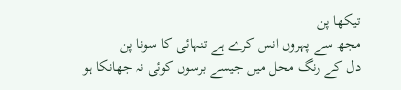تیکھا پن
مجھ سے پہروں انس کرے ہے تنہائی کا سونا پن
دل کے رنگ محل میں جیسے برسوں کوئی نہ جھانکا ہو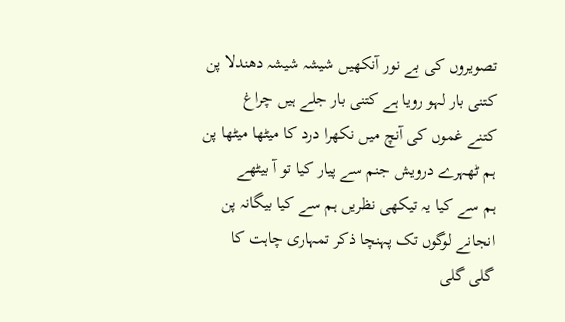تصویروں کی بے نور آنکھیں شیشہ شیشہ دھندلا پن
کتنی بار لہو رویا ہے کتنی بار جلے ہیں چراغ
کتنے غموں کی آنچ میں نکھرا درد کا میٹھا میٹھا پن
ہم ٹھہرے درویش جنم سے پیار کیا تو آ بیٹھے
ہم سے کیا یہ تیکھی نظریں ہم سے کیا بیگانہ پن
انجانے لوگوں تک پہنچا ذکر تمہاری چاہت کا
گلی گلی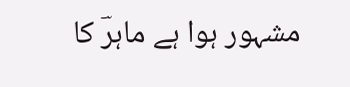مشہور ہوا ہے ماہرؔ کا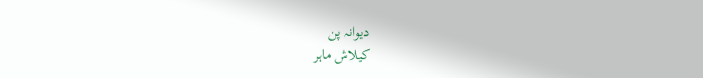دیوانہ پن
کیلاش ماہر